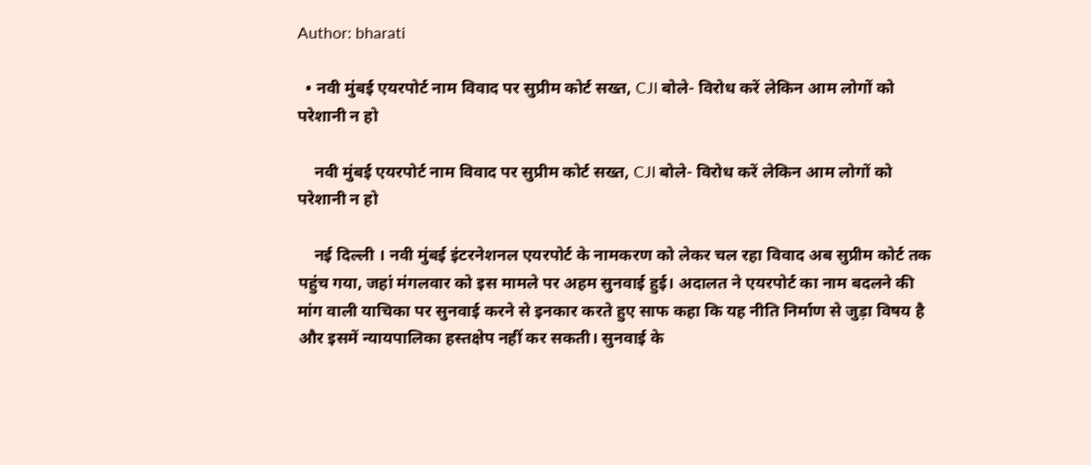Author: bharati

  • नवी मुंबई एयरपोर्ट नाम विवाद पर सुप्रीम कोर्ट सख्त, CJI बोले- विरोध करें लेकिन आम लोगों को परेशानी न हो

    नवी मुंबई एयरपोर्ट नाम विवाद पर सुप्रीम कोर्ट सख्त, CJI बोले- विरोध करें लेकिन आम लोगों को परेशानी न हो

    नई दिल्ली । नवी मुंबई इंटरनेशनल एयरपोर्ट के नामकरण को लेकर चल रहा विवाद अब सुप्रीम कोर्ट तक पहुंच गया, जहां मंगलवार को इस मामले पर अहम सुनवाई हुई। अदालत ने एयरपोर्ट का नाम बदलने की मांग वाली याचिका पर सुनवाई करने से इनकार करते हुए साफ कहा कि यह नीति निर्माण से जुड़ा विषय है और इसमें न्यायपालिका हस्तक्षेप नहीं कर सकती। सुनवाई के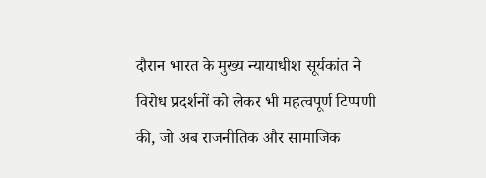दौरान भारत के मुख्य न्यायाधीश सूर्यकांत ने विरोध प्रदर्शनों को लेकर भी महत्वपूर्ण टिप्पणी की, जो अब राजनीतिक और सामाजिक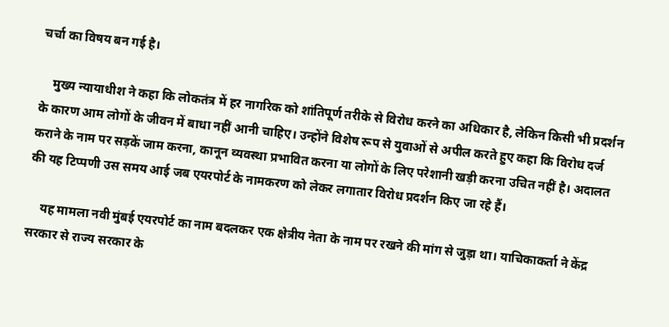चर्चा का विषय बन गई है।

    मुख्य न्यायाधीश ने कहा कि लोकतंत्र में हर नागरिक को शांतिपूर्ण तरीके से विरोध करने का अधिकार है, लेकिन किसी भी प्रदर्शन के कारण आम लोगों के जीवन में बाधा नहीं आनी चाहिए। उन्होंने विशेष रूप से युवाओं से अपील करते हुए कहा कि विरोध दर्ज कराने के नाम पर सड़कें जाम करना, कानून व्यवस्था प्रभावित करना या लोगों के लिए परेशानी खड़ी करना उचित नहीं है। अदालत की यह टिप्पणी उस समय आई जब एयरपोर्ट के नामकरण को लेकर लगातार विरोध प्रदर्शन किए जा रहे हैं।

    यह मामला नवी मुंबई एयरपोर्ट का नाम बदलकर एक क्षेत्रीय नेता के नाम पर रखने की मांग से जुड़ा था। याचिकाकर्ता ने केंद्र सरकार से राज्य सरकार के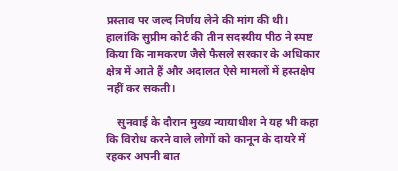प्रस्ताव पर जल्द निर्णय लेने की मांग की थी। हालांकि सुप्रीम कोर्ट की तीन सदस्यीय पीठ ने स्पष्ट किया कि नामकरण जैसे फैसले सरकार के अधिकार क्षेत्र में आते हैं और अदालत ऐसे मामलों में हस्तक्षेप नहीं कर सकती।

    सुनवाई के दौरान मुख्य न्यायाधीश ने यह भी कहा कि विरोध करने वाले लोगों को कानून के दायरे में रहकर अपनी बात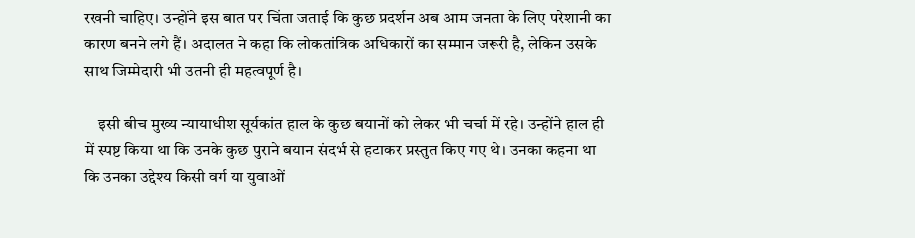रखनी चाहिए। उन्होंने इस बात पर चिंता जताई कि कुछ प्रदर्शन अब आम जनता के लिए परेशानी का कारण बनने लगे हैं। अदालत ने कहा कि लोकतांत्रिक अधिकारों का सम्मान जरूरी है, लेकिन उसके साथ जिम्मेदारी भी उतनी ही महत्वपूर्ण है।

    इसी बीच मुख्य न्यायाधीश सूर्यकांत हाल के कुछ बयानों को लेकर भी चर्चा में रहे। उन्होंने हाल ही में स्पष्ट किया था कि उनके कुछ पुराने बयान संदर्भ से हटाकर प्रस्तुत किए गए थे। उनका कहना था कि उनका उद्देश्य किसी वर्ग या युवाओं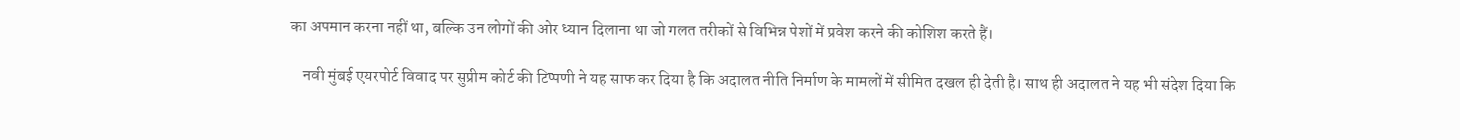का अपमान करना नहीं था, बल्कि उन लोगों की ओर ध्यान दिलाना था जो गलत तरीकों से विभिन्न पेशों में प्रवेश करने की कोशिश करते हैं।

    नवी मुंबई एयरपोर्ट विवाद पर सुप्रीम कोर्ट की टिप्पणी ने यह साफ कर दिया है कि अदालत नीति निर्माण के मामलों में सीमित दखल ही देती है। साथ ही अदालत ने यह भी संदेश दिया कि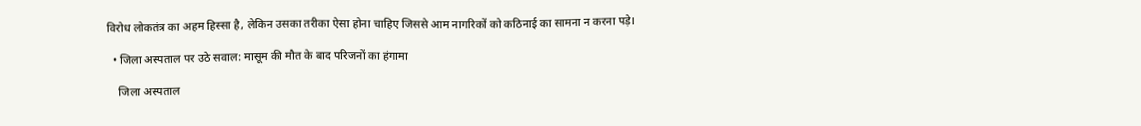विरोध लोकतंत्र का अहम हिस्सा है, लेकिन उसका तरीका ऐसा होना चाहिए जिससे आम नागरिकों को कठिनाई का सामना न करना पड़े।

  • जिला अस्पताल पर उठे सवाल: मासूम की मौत के बाद परिजनों का हंगामा

    जिला अस्पताल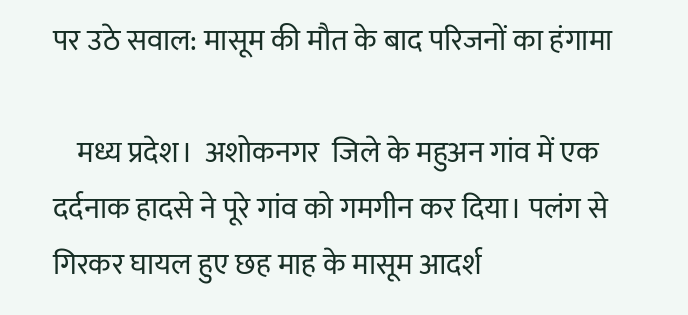पर उठे सवाल: मासूम की मौत के बाद परिजनों का हंगामा

    मध्य प्रदेश।  अशोकनगर  जिले के महुअन गांव में एक दर्दनाक हादसे ने पूरे गांव को गमगीन कर दिया। पलंग से गिरकर घायल हुए छह माह के मासूम आदर्श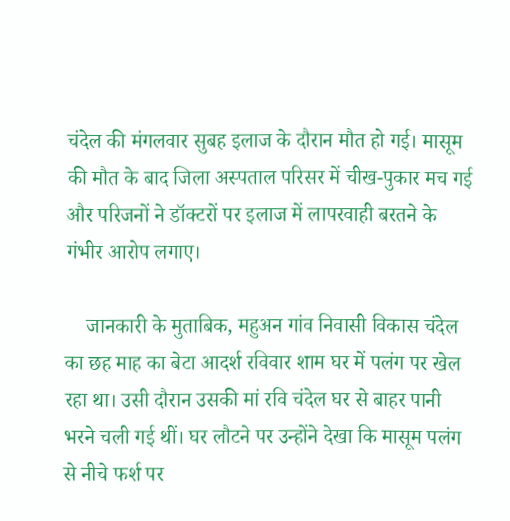चंदेल की मंगलवार सुबह इलाज के दौरान मौत हो गई। मासूम की मौत के बाद जिला अस्पताल परिसर में चीख-पुकार मच गई और परिजनों ने डॉक्टरों पर इलाज में लापरवाही बरतने के गंभीर आरोप लगाए।

    जानकारी के मुताबिक, महुअन गांव निवासी विकास चंदेल का छह माह का बेटा आदर्श रविवार शाम घर में पलंग पर खेल रहा था। उसी दौरान उसकी मां रवि चंदेल घर से बाहर पानी भरने चली गई थीं। घर लौटने पर उन्होंने देखा कि मासूम पलंग से नीचे फर्श पर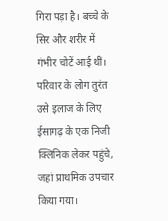गिरा पड़ा है। बच्चे के सिर और शरीर में गंभीर चोटें आई थीं। परिवार के लोग तुरंत उसे इलाज के लिए ईसागढ़ के एक निजी क्लिनिक लेकर पहुंचे, जहां प्राथमिक उपचार किया गया।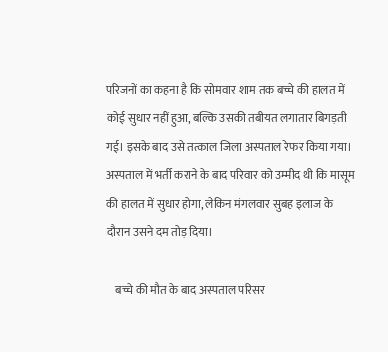परिजनों का कहना है कि सोमवार शाम तक बच्चे की हालत में कोई सुधार नहीं हुआ, बल्कि उसकी तबीयत लगातार बिगड़ती गई। इसके बाद उसे तत्काल जिला अस्पताल रेफर किया गया। अस्पताल में भर्ती कराने के बाद परिवार को उम्मीद थी कि मासूम की हालत में सुधार होगा, लेकिन मंगलवार सुबह इलाज के दौरान उसने दम तोड़ दिया।

    बच्चे की मौत के बाद अस्पताल परिसर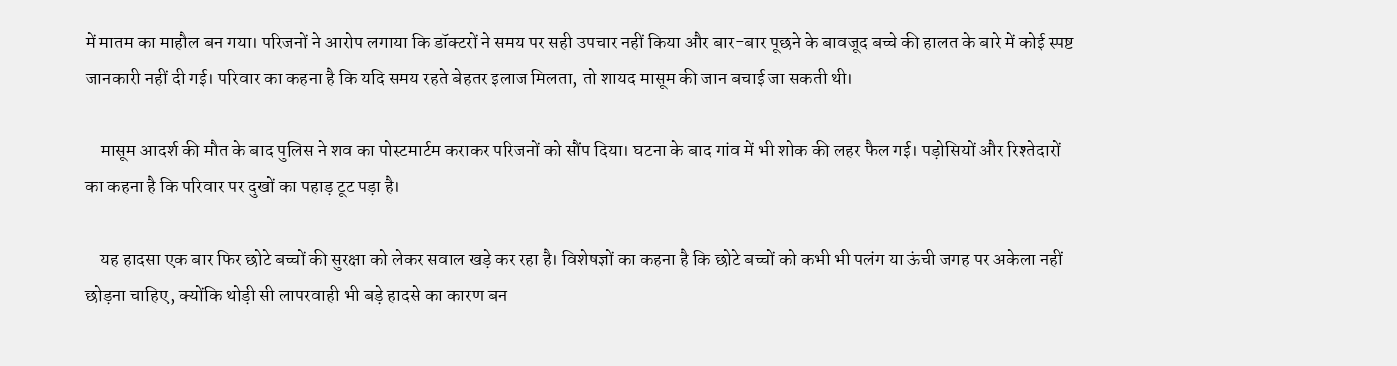में मातम का माहौल बन गया। परिजनों ने आरोप लगाया कि डॉक्टरों ने समय पर सही उपचार नहीं किया और बार-बार पूछने के बावजूद बच्चे की हालत के बारे में कोई स्पष्ट जानकारी नहीं दी गई। परिवार का कहना है कि यदि समय रहते बेहतर इलाज मिलता, तो शायद मासूम की जान बचाई जा सकती थी।

    मासूम आदर्श की मौत के बाद पुलिस ने शव का पोस्टमार्टम कराकर परिजनों को सौंप दिया। घटना के बाद गांव में भी शोक की लहर फैल गई। पड़ोसियों और रिश्तेदारों का कहना है कि परिवार पर दुखों का पहाड़ टूट पड़ा है।

    यह हादसा एक बार फिर छोटे बच्चों की सुरक्षा को लेकर सवाल खड़े कर रहा है। विशेषज्ञों का कहना है कि छोटे बच्चों को कभी भी पलंग या ऊंची जगह पर अकेला नहीं छोड़ना चाहिए, क्योंकि थोड़ी सी लापरवाही भी बड़े हादसे का कारण बन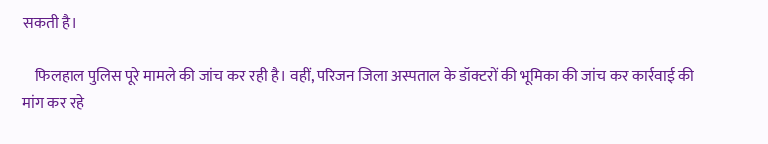सकती है।

    फिलहाल पुलिस पूरे मामले की जांच कर रही है। वहीं, परिजन जिला अस्पताल के डॉक्टरों की भूमिका की जांच कर कार्रवाई की मांग कर रहे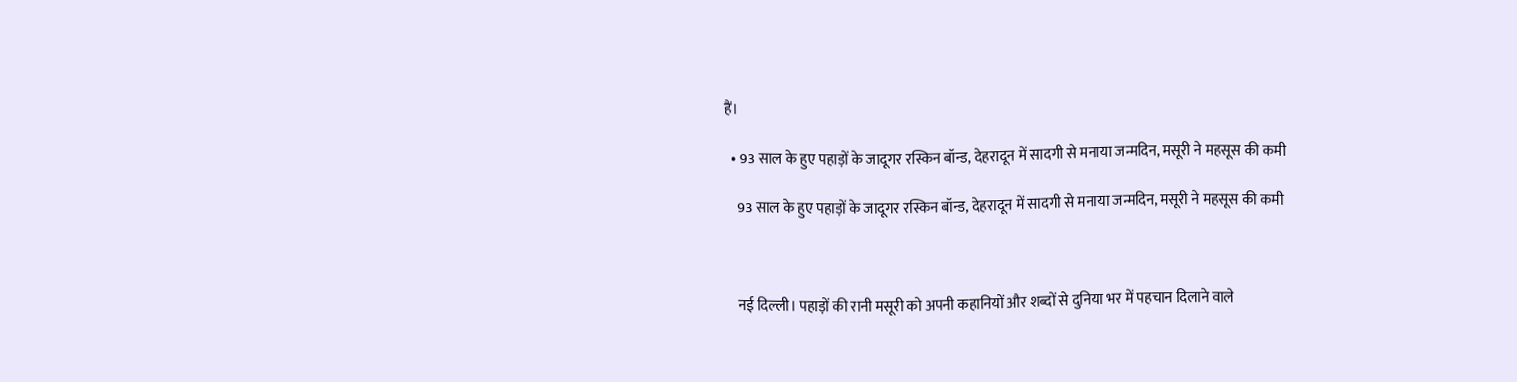हैं।

  • 93 साल के हुए पहाड़ों के जादूगर रस्किन बॉन्ड, देहरादून में सादगी से मनाया जन्मदिन, मसूरी ने महसूस की कमी

    93 साल के हुए पहाड़ों के जादूगर रस्किन बॉन्ड, देहरादून में सादगी से मनाया जन्मदिन, मसूरी ने महसूस की कमी



    नई दिल्ली। पहाड़ों की रानी मसूरी को अपनी कहानियों और शब्दों से दुनिया भर में पहचान दिलाने वाले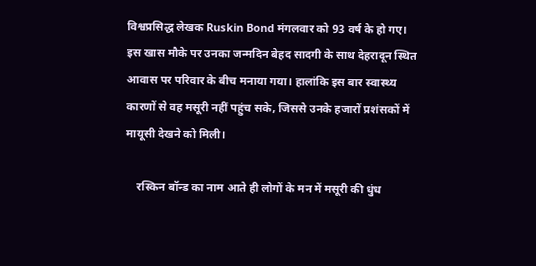विश्वप्रसिद्ध लेखक Ruskin Bond मंगलवार को 93 वर्ष के हो गए। इस खास मौके पर उनका जन्मदिन बेहद सादगी के साथ देहरादून स्थित आवास पर परिवार के बीच मनाया गया। हालांकि इस बार स्वास्थ्य कारणों से वह मसूरी नहीं पहुंच सके, जिससे उनके हजारों प्रशंसकों में मायूसी देखने को मिली।

    रस्किन बॉन्ड का नाम आते ही लोगों के मन में मसूरी की धुंध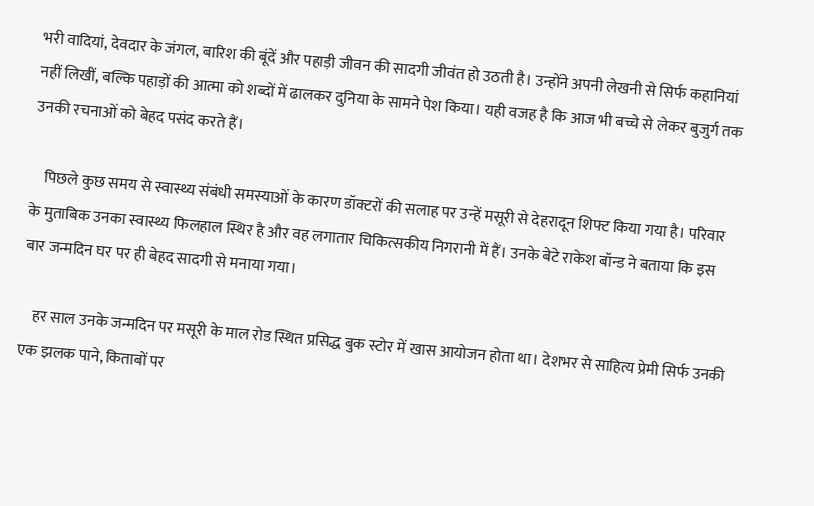भरी वादियां, देवदार के जंगल, बारिश की बूंदें और पहाड़ी जीवन की सादगी जीवंत हो उठती है। उन्होंने अपनी लेखनी से सिर्फ कहानियां नहीं लिखीं, बल्कि पहाड़ों की आत्मा को शब्दों में ढालकर दुनिया के सामने पेश किया। यही वजह है कि आज भी बच्चे से लेकर बुजुर्ग तक उनकी रचनाओं को बेहद पसंद करते हैं।

    पिछले कुछ समय से स्वास्थ्य संबंधी समस्याओं के कारण डॉक्टरों की सलाह पर उन्हें मसूरी से देहरादून शिफ्ट किया गया है। परिवार के मुताबिक उनका स्वास्थ्य फिलहाल स्थिर है और वह लगातार चिकित्सकीय निगरानी में हैं। उनके बेटे राकेश बॉन्ड ने बताया कि इस बार जन्मदिन घर पर ही बेहद सादगी से मनाया गया।

    हर साल उनके जन्मदिन पर मसूरी के माल रोड स्थित प्रसिद्ध बुक स्टोर में खास आयोजन होता था। देशभर से साहित्य प्रेमी सिर्फ उनकी एक झलक पाने, किताबों पर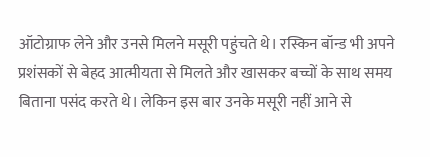ऑटोग्राफ लेने और उनसे मिलने मसूरी पहुंचते थे। रस्किन बॉन्ड भी अपने प्रशंसकों से बेहद आत्मीयता से मिलते और खासकर बच्चों के साथ समय बिताना पसंद करते थे। लेकिन इस बार उनके मसूरी नहीं आने से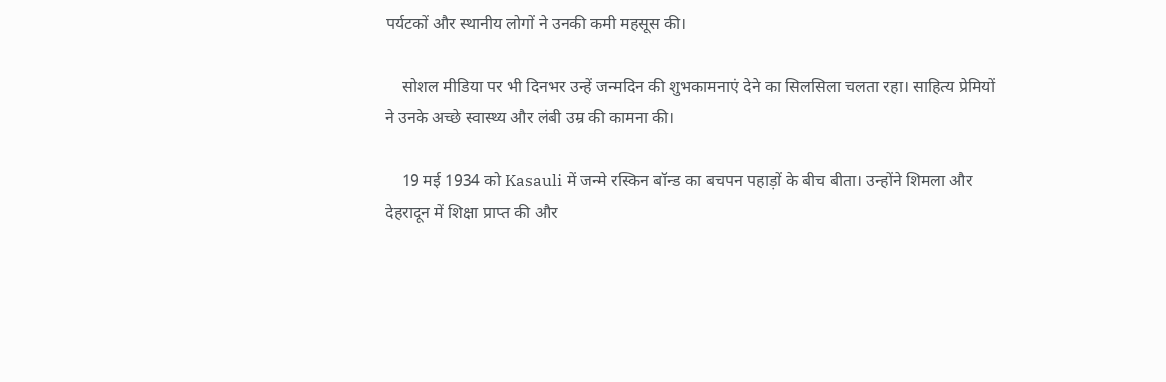पर्यटकों और स्थानीय लोगों ने उनकी कमी महसूस की।

    सोशल मीडिया पर भी दिनभर उन्हें जन्मदिन की शुभकामनाएं देने का सिलसिला चलता रहा। साहित्य प्रेमियों ने उनके अच्छे स्वास्थ्य और लंबी उम्र की कामना की।

    19 मई 1934 को Kasauli में जन्मे रस्किन बॉन्ड का बचपन पहाड़ों के बीच बीता। उन्होंने शिमला और देहरादून में शिक्षा प्राप्त की और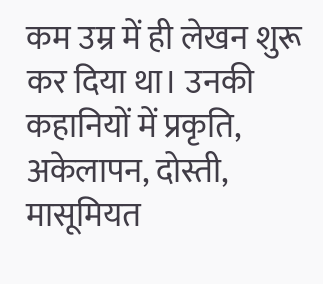कम उम्र में ही लेखन शुरू कर दिया था। उनकी कहानियों में प्रकृति, अकेलापन, दोस्ती, मासूमियत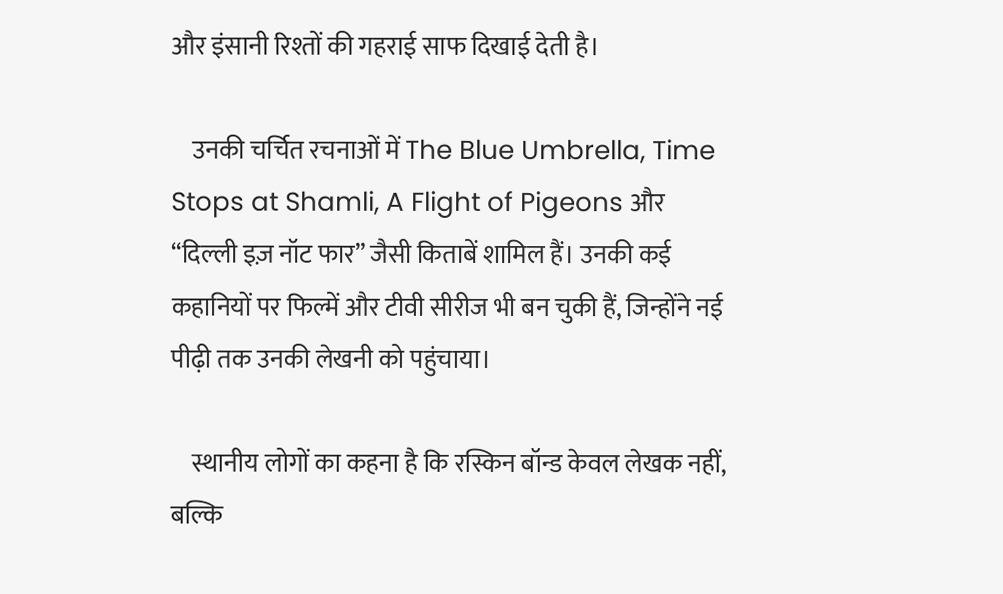और इंसानी रिश्तों की गहराई साफ दिखाई देती है।

    उनकी चर्चित रचनाओं में The Blue Umbrella, Time Stops at Shamli, A Flight of Pigeons और “दिल्ली इज़ नॉट फार” जैसी किताबें शामिल हैं। उनकी कई कहानियों पर फिल्में और टीवी सीरीज भी बन चुकी हैं, जिन्होंने नई पीढ़ी तक उनकी लेखनी को पहुंचाया।

    स्थानीय लोगों का कहना है कि रस्किन बॉन्ड केवल लेखक नहीं, बल्कि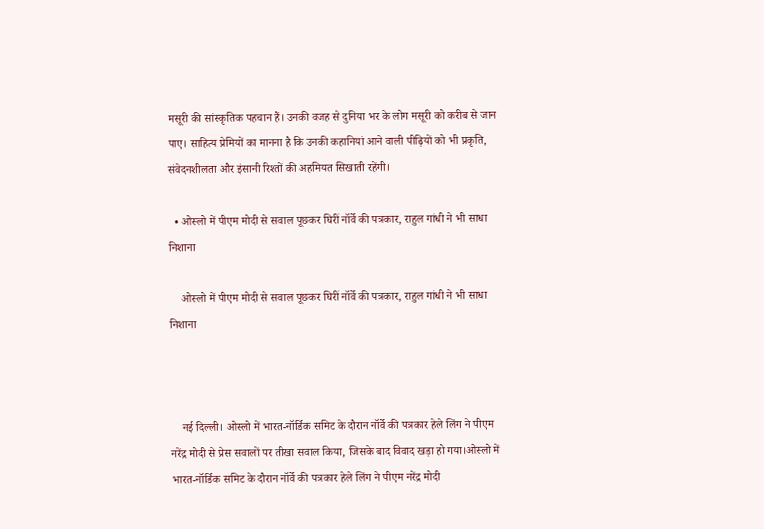मसूरी की सांस्कृतिक पहचान हैं। उनकी वजह से दुनिया भर के लोग मसूरी को करीब से जान पाए। साहित्य प्रेमियों का मानना है कि उनकी कहानियां आने वाली पीढ़ियों को भी प्रकृति, संवेदनशीलता और इंसानी रिश्तों की अहमियत सिखाती रहेंगी।

  • ओस्लो में पीएम मोदी से सवाल पूछकर घिरीं नॉर्वे की पत्रकार, राहुल गांधी ने भी साधा निशाना

    ओस्लो में पीएम मोदी से सवाल पूछकर घिरीं नॉर्वे की पत्रकार, राहुल गांधी ने भी साधा निशाना



    नई दिल्ली। ओस्लो में भारत-नॉर्डिक समिट के दौरान नॉर्वे की पत्रकार हेले लिंग ने पीएम नरेंद्र मोदी से प्रेस सवालों पर तीखा सवाल किया, जिसके बाद विवाद खड़ा हो गया।ओस्लो में भारत-नॉर्डिक समिट के दौरान नॉर्वे की पत्रकार हेले लिंग ने पीएम नरेंद्र मोदी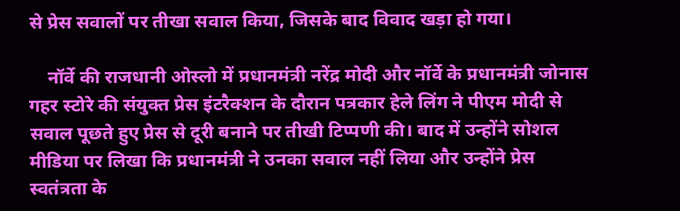से प्रेस सवालों पर तीखा सवाल किया, जिसके बाद विवाद खड़ा हो गया।

    नॉर्वे की राजधानी ओस्लो में प्रधानमंत्री नरेंद्र मोदी और नॉर्वे के प्रधानमंत्री जोनास गहर स्टोरे की संयुक्त प्रेस इंटरैक्शन के दौरान पत्रकार हेले लिंग ने पीएम मोदी से सवाल पूछते हुए प्रेस से दूरी बनाने पर तीखी टिप्पणी की। बाद में उन्होंने सोशल मीडिया पर लिखा कि प्रधानमंत्री ने उनका सवाल नहीं लिया और उन्होंने प्रेस स्वतंत्रता के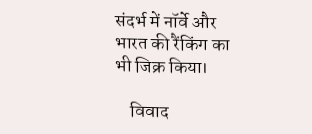संदर्भ में नॉर्वे और भारत की रैंकिंग का भी जिक्र किया।

    विवाद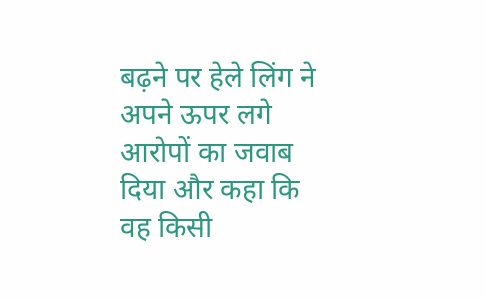बढ़ने पर हेले लिंग ने अपने ऊपर लगे आरोपों का जवाब दिया और कहा कि वह किसी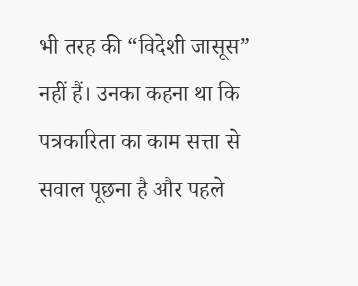भी तरह की “विदेशी जासूस” नहीं हैं। उनका कहना था कि पत्रकारिता का काम सत्ता से सवाल पूछना है और पहले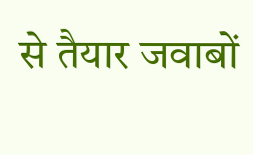से तैयार जवाबों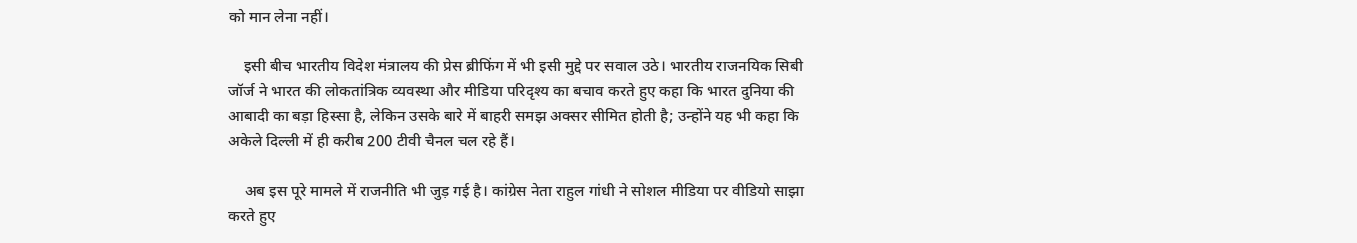को मान लेना नहीं।

    इसी बीच भारतीय विदेश मंत्रालय की प्रेस ब्रीफिंग में भी इसी मुद्दे पर सवाल उठे। भारतीय राजनयिक सिबी जॉर्ज ने भारत की लोकतांत्रिक व्यवस्था और मीडिया परिदृश्य का बचाव करते हुए कहा कि भारत दुनिया की आबादी का बड़ा हिस्सा है, लेकिन उसके बारे में बाहरी समझ अक्सर सीमित होती है; उन्होंने यह भी कहा कि अकेले दिल्ली में ही करीब 200 टीवी चैनल चल रहे हैं।

    अब इस पूरे मामले में राजनीति भी जुड़ गई है। कांग्रेस नेता राहुल गांधी ने सोशल मीडिया पर वीडियो साझा करते हुए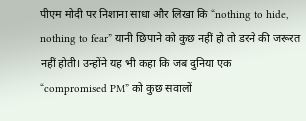पीएम मोदी पर निशाना साधा और लिखा कि “nothing to hide, nothing to fear” यानी छिपाने को कुछ नहीं हो तो डरने की जरूरत नहीं होती। उन्होंने यह भी कहा कि जब दुनिया एक “compromised PM” को कुछ सवालों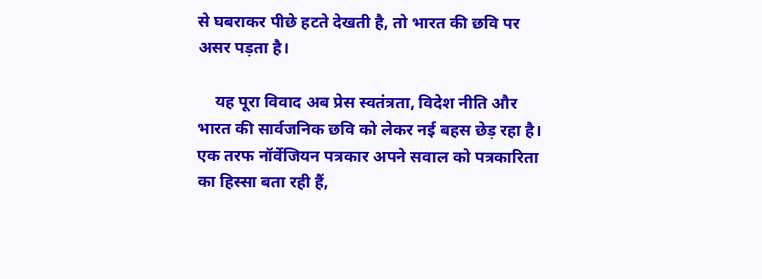से घबराकर पीछे हटते देखती है, तो भारत की छवि पर असर पड़ता है।

    यह पूरा विवाद अब प्रेस स्वतंत्रता, विदेश नीति और भारत की सार्वजनिक छवि को लेकर नई बहस छेड़ रहा है। एक तरफ नॉर्वेजियन पत्रकार अपने सवाल को पत्रकारिता का हिस्सा बता रही हैं,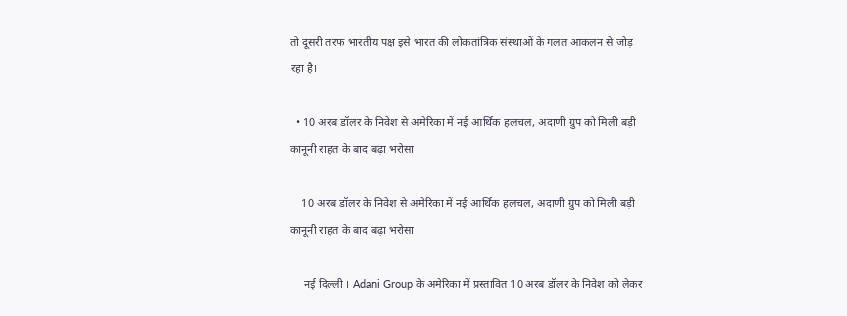तो दूसरी तरफ भारतीय पक्ष इसे भारत की लोकतांत्रिक संस्थाओं के गलत आकलन से जोड़ रहा है।

  • 10 अरब डॉलर के निवेश से अमेरिका में नई आर्थिक हलचल, अदाणी ग्रुप को मिली बड़ी कानूनी राहत के बाद बढ़ा भरोसा

    10 अरब डॉलर के निवेश से अमेरिका में नई आर्थिक हलचल, अदाणी ग्रुप को मिली बड़ी कानूनी राहत के बाद बढ़ा भरोसा

     नई दिल्ली । Adani Group के अमेरिका में प्रस्तावित 10 अरब डॉलर के निवेश को लेकर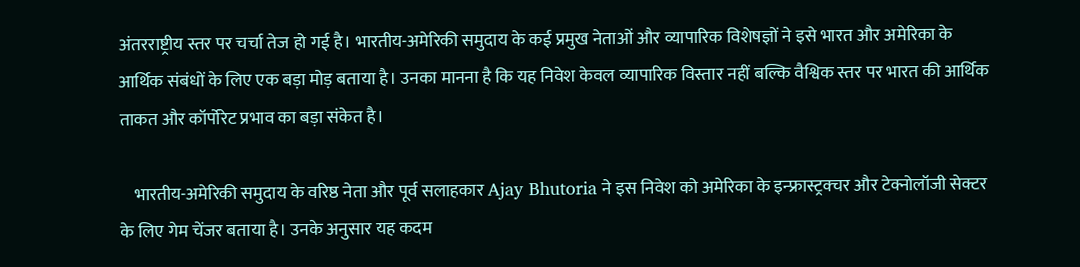अंतरराष्ट्रीय स्तर पर चर्चा तेज हो गई है। भारतीय-अमेरिकी समुदाय के कई प्रमुख नेताओं और व्यापारिक विशेषज्ञों ने इसे भारत और अमेरिका के आर्थिक संबंधों के लिए एक बड़ा मोड़ बताया है। उनका मानना है कि यह निवेश केवल व्यापारिक विस्तार नहीं बल्कि वैश्विक स्तर पर भारत की आर्थिक ताकत और कॉर्पोरेट प्रभाव का बड़ा संकेत है।

    भारतीय-अमेरिकी समुदाय के वरिष्ठ नेता और पूर्व सलाहकार Ajay Bhutoria ने इस निवेश को अमेरिका के इन्फ्रास्ट्रक्चर और टेक्नोलॉजी सेक्टर के लिए गेम चेंजर बताया है। उनके अनुसार यह कदम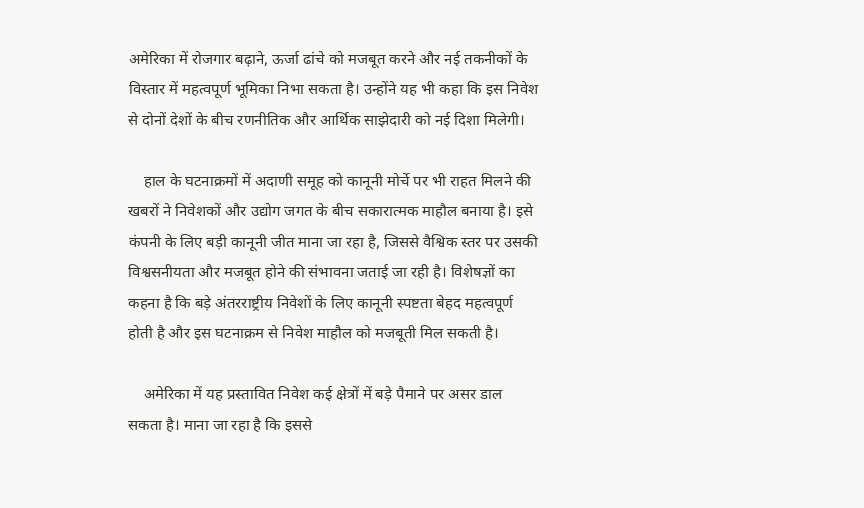अमेरिका में रोजगार बढ़ाने, ऊर्जा ढांचे को मजबूत करने और नई तकनीकों के विस्तार में महत्वपूर्ण भूमिका निभा सकता है। उन्होंने यह भी कहा कि इस निवेश से दोनों देशों के बीच रणनीतिक और आर्थिक साझेदारी को नई दिशा मिलेगी।

    हाल के घटनाक्रमों में अदाणी समूह को कानूनी मोर्चे पर भी राहत मिलने की खबरों ने निवेशकों और उद्योग जगत के बीच सकारात्मक माहौल बनाया है। इसे कंपनी के लिए बड़ी कानूनी जीत माना जा रहा है, जिससे वैश्विक स्तर पर उसकी विश्वसनीयता और मजबूत होने की संभावना जताई जा रही है। विशेषज्ञों का कहना है कि बड़े अंतरराष्ट्रीय निवेशों के लिए कानूनी स्पष्टता बेहद महत्वपूर्ण होती है और इस घटनाक्रम से निवेश माहौल को मजबूती मिल सकती है।

    अमेरिका में यह प्रस्तावित निवेश कई क्षेत्रों में बड़े पैमाने पर असर डाल सकता है। माना जा रहा है कि इससे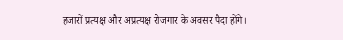हजारों प्रत्यक्ष और अप्रत्यक्ष रोजगार के अवसर पैदा होंगे।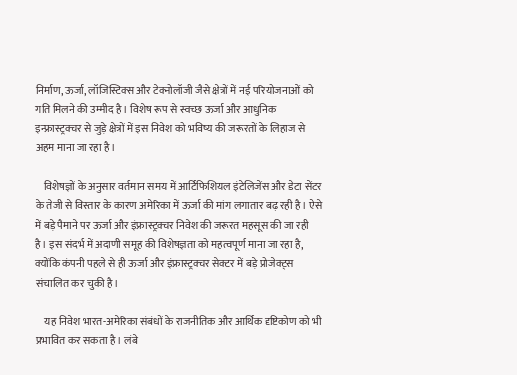निर्माण, ऊर्जा, लॉजिस्टिक्स और टेक्नोलॉजी जैसे क्षेत्रों में नई परियोजनाओं को गति मिलने की उम्मीद है। विशेष रूप से स्वच्छ ऊर्जा और आधुनिक इन्फ्रास्ट्रक्चर से जुड़े क्षेत्रों में इस निवेश को भविष्य की जरूरतों के लिहाज से अहम माना जा रहा है।

    विशेषज्ञों के अनुसार वर्तमान समय में आर्टिफिशियल इंटेलिजेंस और डेटा सेंटर के तेजी से विस्तार के कारण अमेरिका में ऊर्जा की मांग लगातार बढ़ रही है। ऐसे में बड़े पैमाने पर ऊर्जा और इंफ्रास्ट्रक्चर निवेश की जरूरत महसूस की जा रही है। इस संदर्भ में अदाणी समूह की विशेषज्ञता को महत्वपूर्ण माना जा रहा है, क्योंकि कंपनी पहले से ही ऊर्जा और इंफ्रास्ट्रक्चर सेक्टर में बड़े प्रोजेक्ट्स संचालित कर चुकी है।

    यह निवेश भारत-अमेरिका संबंधों के राजनीतिक और आर्थिक दृष्टिकोण को भी प्रभावित कर सकता है। लंबे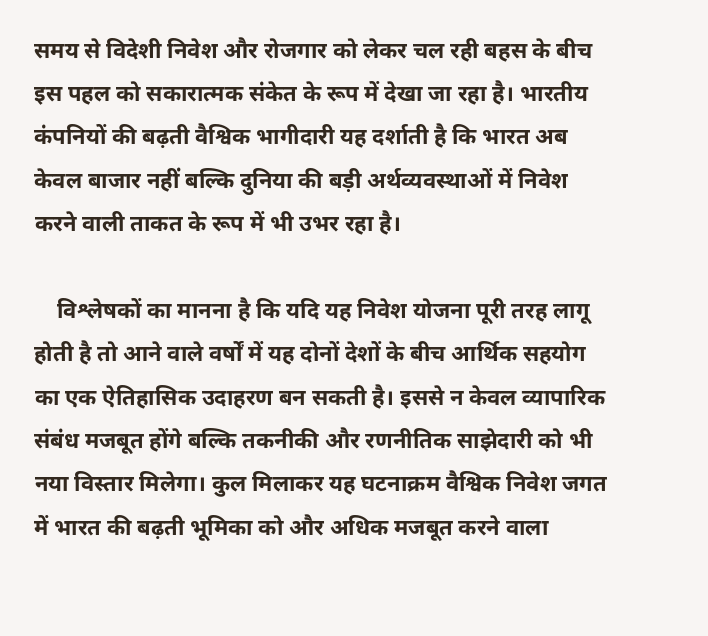समय से विदेशी निवेश और रोजगार को लेकर चल रही बहस के बीच इस पहल को सकारात्मक संकेत के रूप में देखा जा रहा है। भारतीय कंपनियों की बढ़ती वैश्विक भागीदारी यह दर्शाती है कि भारत अब केवल बाजार नहीं बल्कि दुनिया की बड़ी अर्थव्यवस्थाओं में निवेश करने वाली ताकत के रूप में भी उभर रहा है।

    विश्लेषकों का मानना है कि यदि यह निवेश योजना पूरी तरह लागू होती है तो आने वाले वर्षों में यह दोनों देशों के बीच आर्थिक सहयोग का एक ऐतिहासिक उदाहरण बन सकती है। इससे न केवल व्यापारिक संबंध मजबूत होंगे बल्कि तकनीकी और रणनीतिक साझेदारी को भी नया विस्तार मिलेगा। कुल मिलाकर यह घटनाक्रम वैश्विक निवेश जगत में भारत की बढ़ती भूमिका को और अधिक मजबूत करने वाला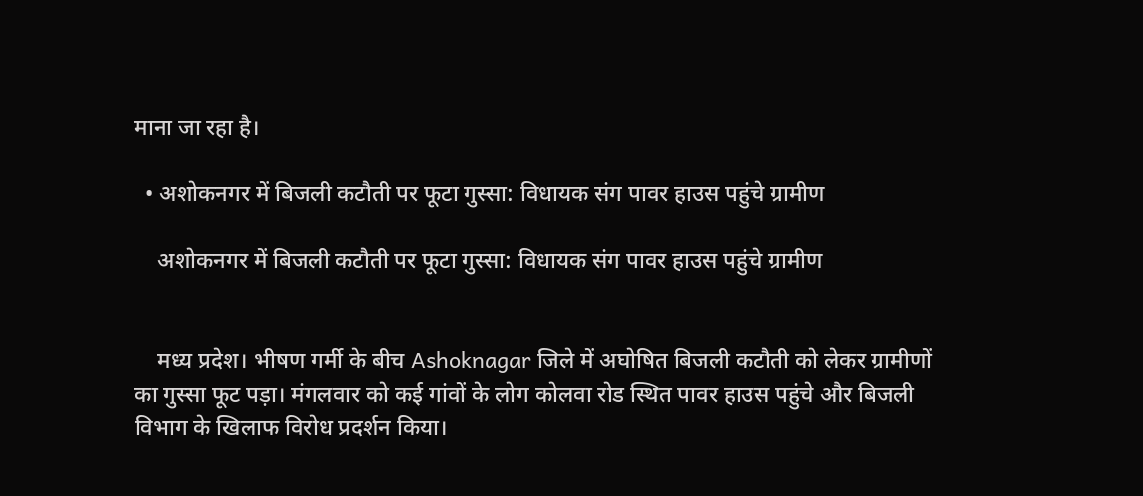माना जा रहा है।

  • अशोकनगर में बिजली कटौती पर फूटा गुस्सा: विधायक संग पावर हाउस पहुंचे ग्रामीण

    अशोकनगर में बिजली कटौती पर फूटा गुस्सा: विधायक संग पावर हाउस पहुंचे ग्रामीण


    मध्य प्रदेश। भीषण गर्मी के बीच Ashoknagar जिले में अघोषित बिजली कटौती को लेकर ग्रामीणों का गुस्सा फूट पड़ा। मंगलवार को कई गांवों के लोग कोलवा रोड स्थित पावर हाउस पहुंचे और बिजली विभाग के खिलाफ विरोध प्रदर्शन किया।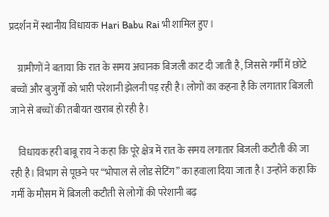प्रदर्शन में स्थानीय विधायक Hari Babu Rai भी शामिल हुए।

    ग्रामीणों ने बताया कि रात के समय अचानक बिजली काट दी जाती है, जिससे गर्मी में छोटे बच्चों और बुजुर्गों को भारी परेशानी झेलनी पड़ रही है। लोगों का कहना है कि लगातार बिजली जाने से बच्चों की तबीयत खराब हो रही है।

    विधायक हरी बाबू राय ने कहा कि पूरे क्षेत्र में रात के समय लगातार बिजली कटौती की जा रही है। विभाग से पूछने पर “भोपाल से लोड सेटिंग” का हवाला दिया जाता है। उन्होंने कहा कि गर्मी के मौसम में बिजली कटौती से लोगों की परेशानी बढ़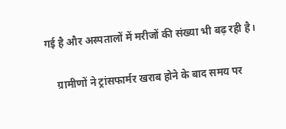गई है और अस्पतालों में मरीजों की संख्या भी बढ़ रही है।

    ग्रामीणों ने ट्रांसफार्मर खराब होने के बाद समय पर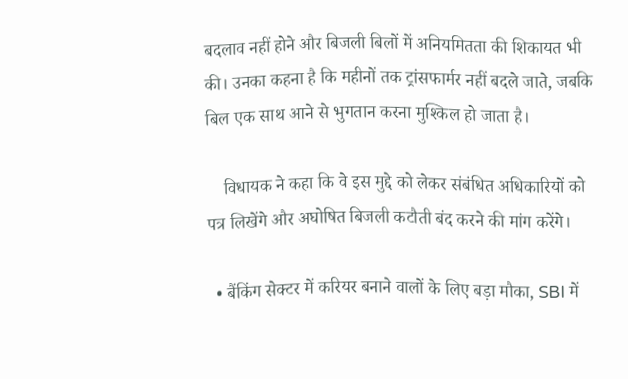बदलाव नहीं होने और बिजली बिलों में अनियमितता की शिकायत भी की। उनका कहना है कि महीनों तक ट्रांसफार्मर नहीं बदले जाते, जबकि बिल एक साथ आने से भुगतान करना मुश्किल हो जाता है।

    विधायक ने कहा कि वे इस मुद्दे को लेकर संबंधित अधिकारियों को पत्र लिखेंगे और अघोषित बिजली कटौती बंद करने की मांग करेंगे।

  • बैंकिंग सेक्टर में करियर बनाने वालों के लिए बड़ा मौका, SBI में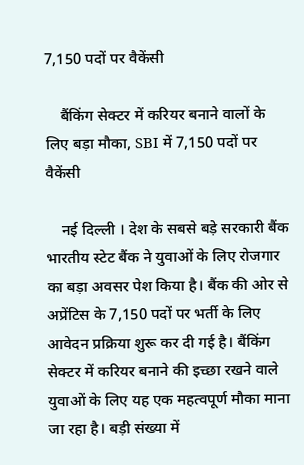7,150 पदों पर वैकेंसी

    बैंकिंग सेक्टर में करियर बनाने वालों के लिए बड़ा मौका, SBI में 7,150 पदों पर वैकेंसी

    नई दिल्ली । देश के सबसे बड़े सरकारी बैंक भारतीय स्टेट बैंक ने युवाओं के लिए रोजगार का बड़ा अवसर पेश किया है। बैंक की ओर से अप्रेंटिस के 7,150 पदों पर भर्ती के लिए आवेदन प्रक्रिया शुरू कर दी गई है। बैंकिंग सेक्टर में करियर बनाने की इच्छा रखने वाले युवाओं के लिए यह एक महत्वपूर्ण मौका माना जा रहा है। बड़ी संख्या में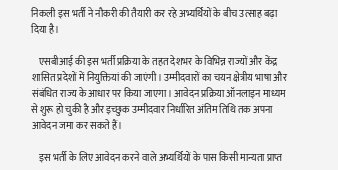निकली इस भर्ती ने नौकरी की तैयारी कर रहे अभ्यर्थियों के बीच उत्साह बढ़ा दिया है।

    एसबीआई की इस भर्ती प्रक्रिया के तहत देशभर के विभिन्न राज्यों और केंद्र शासित प्रदेशों में नियुक्तियां की जाएंगी। उम्मीदवारों का चयन क्षेत्रीय भाषा और संबंधित राज्य के आधार पर किया जाएगा। आवेदन प्रक्रिया ऑनलाइन माध्यम से शुरू हो चुकी है और इच्छुक उम्मीदवार निर्धारित अंतिम तिथि तक अपना आवेदन जमा कर सकते हैं।

    इस भर्ती के लिए आवेदन करने वाले अभ्यर्थियों के पास किसी मान्यता प्राप्त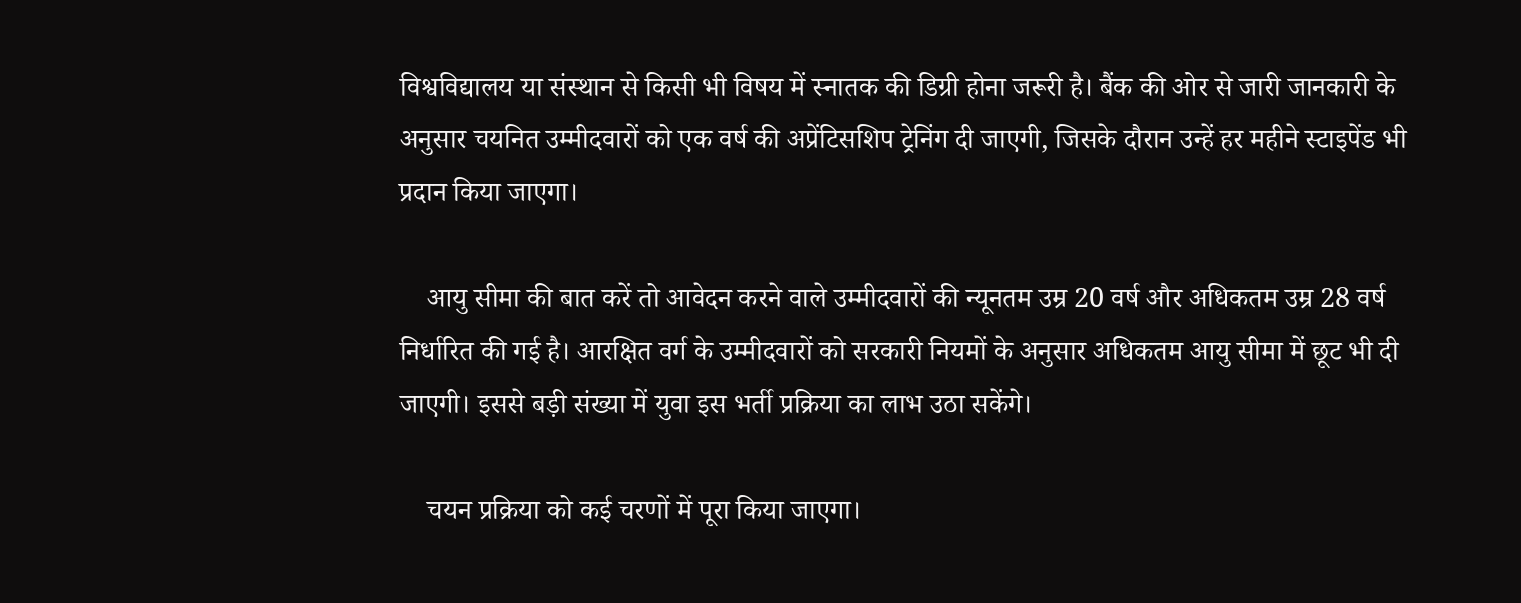विश्वविद्यालय या संस्थान से किसी भी विषय में स्नातक की डिग्री होना जरूरी है। बैंक की ओर से जारी जानकारी के अनुसार चयनित उम्मीदवारों को एक वर्ष की अप्रेंटिसशिप ट्रेनिंग दी जाएगी, जिसके दौरान उन्हें हर महीने स्टाइपेंड भी प्रदान किया जाएगा।

    आयु सीमा की बात करें तो आवेदन करने वाले उम्मीदवारों की न्यूनतम उम्र 20 वर्ष और अधिकतम उम्र 28 वर्ष निर्धारित की गई है। आरक्षित वर्ग के उम्मीदवारों को सरकारी नियमों के अनुसार अधिकतम आयु सीमा में छूट भी दी जाएगी। इससे बड़ी संख्या में युवा इस भर्ती प्रक्रिया का लाभ उठा सकेंगे।

    चयन प्रक्रिया को कई चरणों में पूरा किया जाएगा।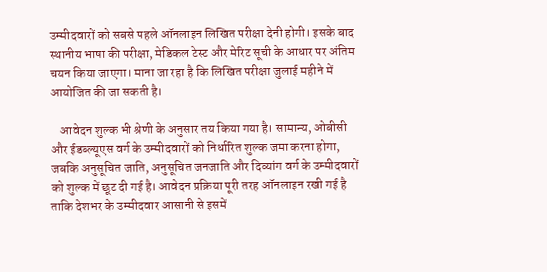उम्मीदवारों को सबसे पहले ऑनलाइन लिखित परीक्षा देनी होगी। इसके बाद स्थानीय भाषा की परीक्षा, मेडिकल टेस्ट और मेरिट सूची के आधार पर अंतिम चयन किया जाएगा। माना जा रहा है कि लिखित परीक्षा जुलाई महीने में आयोजित की जा सकती है।

    आवेदन शुल्क भी श्रेणी के अनुसार तय किया गया है। सामान्य, ओबीसी और ईडब्ल्यूएस वर्ग के उम्मीदवारों को निर्धारित शुल्क जमा करना होगा, जबकि अनुसूचित जाति, अनुसूचित जनजाति और दिव्यांग वर्ग के उम्मीदवारों को शुल्क में छूट दी गई है। आवेदन प्रक्रिया पूरी तरह ऑनलाइन रखी गई है ताकि देशभर के उम्मीदवार आसानी से इसमें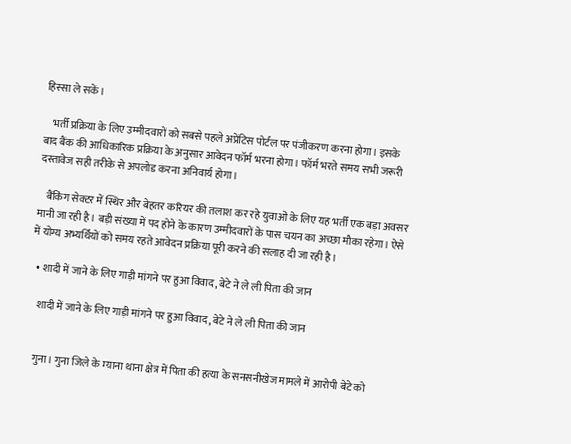हिस्सा ले सकें।

    भर्ती प्रक्रिया के लिए उम्मीदवारों को सबसे पहले अप्रेंटिस पोर्टल पर पंजीकरण करना होगा। इसके बाद बैंक की आधिकारिक प्रक्रिया के अनुसार आवेदन फॉर्म भरना होगा। फॉर्म भरते समय सभी जरूरी दस्तावेज सही तरीके से अपलोड करना अनिवार्य होगा।

    बैंकिंग सेक्टर में स्थिर और बेहतर करियर की तलाश कर रहे युवाओं के लिए यह भर्ती एक बड़ा अवसर मानी जा रही है। बड़ी संख्या में पद होने के कारण उम्मीदवारों के पास चयन का अच्छा मौका रहेगा। ऐसे में योग्य अभ्यर्थियों को समय रहते आवेदन प्रक्रिया पूरी करने की सलाह दी जा रही है।

  • शादी में जाने के लिए गाड़ी मांगने पर हुआ विवाद, बेटे ने ले ली पिता की जान

    शादी में जाने के लिए गाड़ी मांगने पर हुआ विवाद, बेटे ने ले ली पिता की जान


    गुना। गुना जिले के म्याना थाना क्षेत्र में पिता की हत्या के सनसनीखेज मामले में आरोपी बेटे को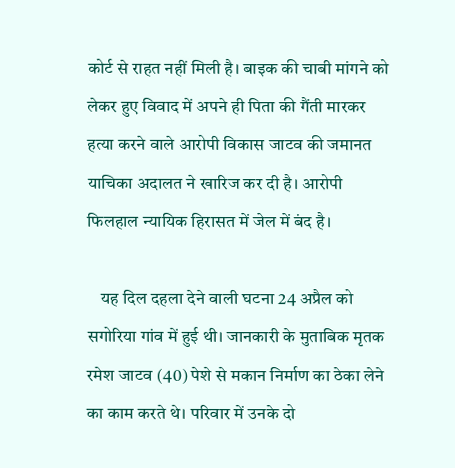कोर्ट से राहत नहीं मिली है। बाइक की चाबी मांगने को लेकर हुए विवाद में अपने ही पिता की गैंती मारकर हत्या करने वाले आरोपी विकास जाटव की जमानत याचिका अदालत ने खारिज कर दी है। आरोपी फिलहाल न्यायिक हिरासत में जेल में बंद है।

    यह दिल दहला देने वाली घटना 24 अप्रैल को सगोरिया गांव में हुई थी। जानकारी के मुताबिक मृतक रमेश जाटव (40) पेशे से मकान निर्माण का ठेका लेने का काम करते थे। परिवार में उनके दो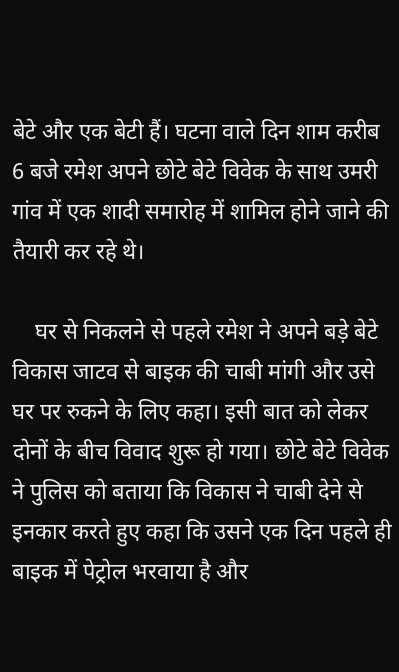बेटे और एक बेटी हैं। घटना वाले दिन शाम करीब 6 बजे रमेश अपने छोटे बेटे विवेक के साथ उमरी गांव में एक शादी समारोह में शामिल होने जाने की तैयारी कर रहे थे।

    घर से निकलने से पहले रमेश ने अपने बड़े बेटे विकास जाटव से बाइक की चाबी मांगी और उसे घर पर रुकने के लिए कहा। इसी बात को लेकर दोनों के बीच विवाद शुरू हो गया। छोटे बेटे विवेक ने पुलिस को बताया कि विकास ने चाबी देने से इनकार करते हुए कहा कि उसने एक दिन पहले ही बाइक में पेट्रोल भरवाया है और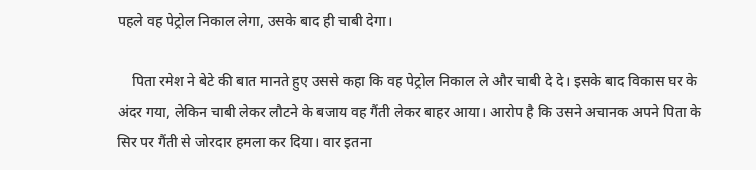पहले वह पेट्रोल निकाल लेगा, उसके बाद ही चाबी देगा।

    पिता रमेश ने बेटे की बात मानते हुए उससे कहा कि वह पेट्रोल निकाल ले और चाबी दे दे। इसके बाद विकास घर के अंदर गया, लेकिन चाबी लेकर लौटने के बजाय वह गैंती लेकर बाहर आया। आरोप है कि उसने अचानक अपने पिता के सिर पर गैंती से जोरदार हमला कर दिया। वार इतना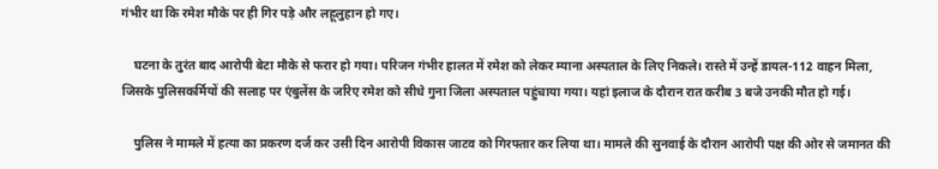गंभीर था कि रमेश मौके पर ही गिर पड़े और लहूलुहान हो गए।

    घटना के तुरंत बाद आरोपी बेटा मौके से फरार हो गया। परिजन गंभीर हालत में रमेश को लेकर म्याना अस्पताल के लिए निकले। रास्ते में उन्हें डायल-112 वाहन मिला, जिसके पुलिसकर्मियों की सलाह पर एंबुलेंस के जरिए रमेश को सीधे गुना जिला अस्पताल पहुंचाया गया। यहां इलाज के दौरान रात करीब 3 बजे उनकी मौत हो गई।

    पुलिस ने मामले में हत्या का प्रकरण दर्ज कर उसी दिन आरोपी विकास जाटव को गिरफ्तार कर लिया था। मामले की सुनवाई के दौरान आरोपी पक्ष की ओर से जमानत की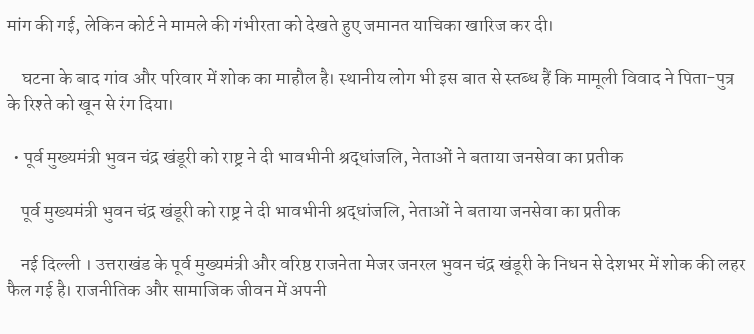मांग की गई, लेकिन कोर्ट ने मामले की गंभीरता को देखते हुए जमानत याचिका खारिज कर दी।

    घटना के बाद गांव और परिवार में शोक का माहौल है। स्थानीय लोग भी इस बात से स्तब्ध हैं कि मामूली विवाद ने पिता-पुत्र के रिश्ते को खून से रंग दिया।

  • पूर्व मुख्यमंत्री भुवन चंद्र खंडूरी को राष्ट्र ने दी भावभीनी श्रद्धांजलि, नेताओं ने बताया जनसेवा का प्रतीक

    पूर्व मुख्यमंत्री भुवन चंद्र खंडूरी को राष्ट्र ने दी भावभीनी श्रद्धांजलि, नेताओं ने बताया जनसेवा का प्रतीक

    नई दिल्ली । उत्तराखंड के पूर्व मुख्यमंत्री और वरिष्ठ राजनेता मेजर जनरल भुवन चंद्र खंडूरी के निधन से देशभर में शोक की लहर फैल गई है। राजनीतिक और सामाजिक जीवन में अपनी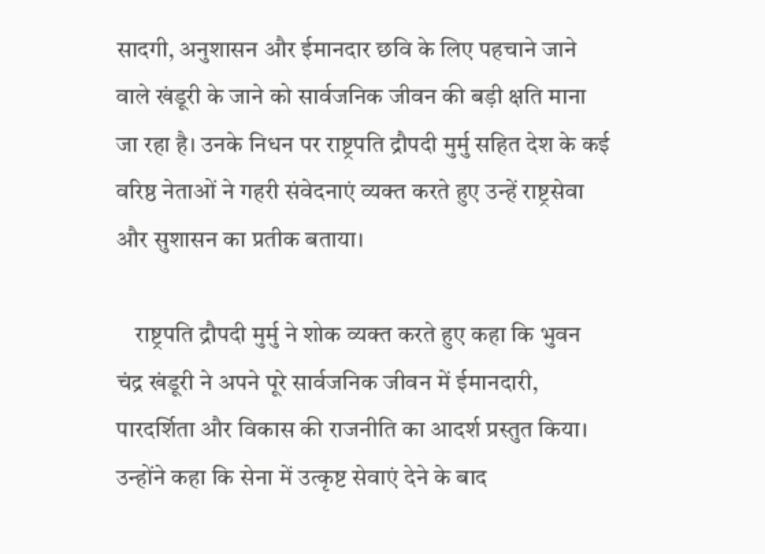सादगी, अनुशासन और ईमानदार छवि के लिए पहचाने जाने वाले खंडूरी के जाने को सार्वजनिक जीवन की बड़ी क्षति माना जा रहा है। उनके निधन पर राष्ट्रपति द्रौपदी मुर्मु सहित देश के कई वरिष्ठ नेताओं ने गहरी संवेदनाएं व्यक्त करते हुए उन्हें राष्ट्रसेवा और सुशासन का प्रतीक बताया।

    राष्ट्रपति द्रौपदी मुर्मु ने शोक व्यक्त करते हुए कहा कि भुवन चंद्र खंडूरी ने अपने पूरे सार्वजनिक जीवन में ईमानदारी, पारदर्शिता और विकास की राजनीति का आदर्श प्रस्तुत किया। उन्होंने कहा कि सेना में उत्कृष्ट सेवाएं देने के बाद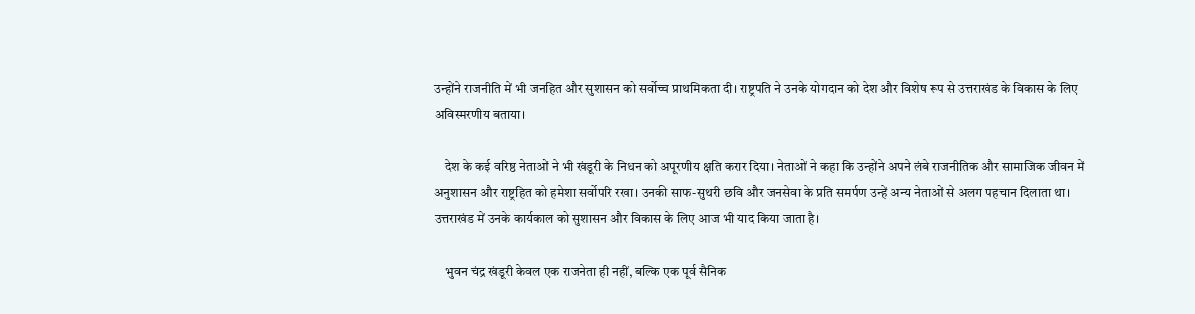उन्होंने राजनीति में भी जनहित और सुशासन को सर्वोच्च प्राथमिकता दी। राष्ट्रपति ने उनके योगदान को देश और विशेष रूप से उत्तराखंड के विकास के लिए अविस्मरणीय बताया।

    देश के कई वरिष्ठ नेताओं ने भी खंडूरी के निधन को अपूरणीय क्षति करार दिया। नेताओं ने कहा कि उन्होंने अपने लंबे राजनीतिक और सामाजिक जीवन में अनुशासन और राष्ट्रहित को हमेशा सर्वोपरि रखा। उनकी साफ-सुथरी छवि और जनसेवा के प्रति समर्पण उन्हें अन्य नेताओं से अलग पहचान दिलाता था। उत्तराखंड में उनके कार्यकाल को सुशासन और विकास के लिए आज भी याद किया जाता है।

    भुवन चंद्र खंडूरी केवल एक राजनेता ही नहीं, बल्कि एक पूर्व सैनिक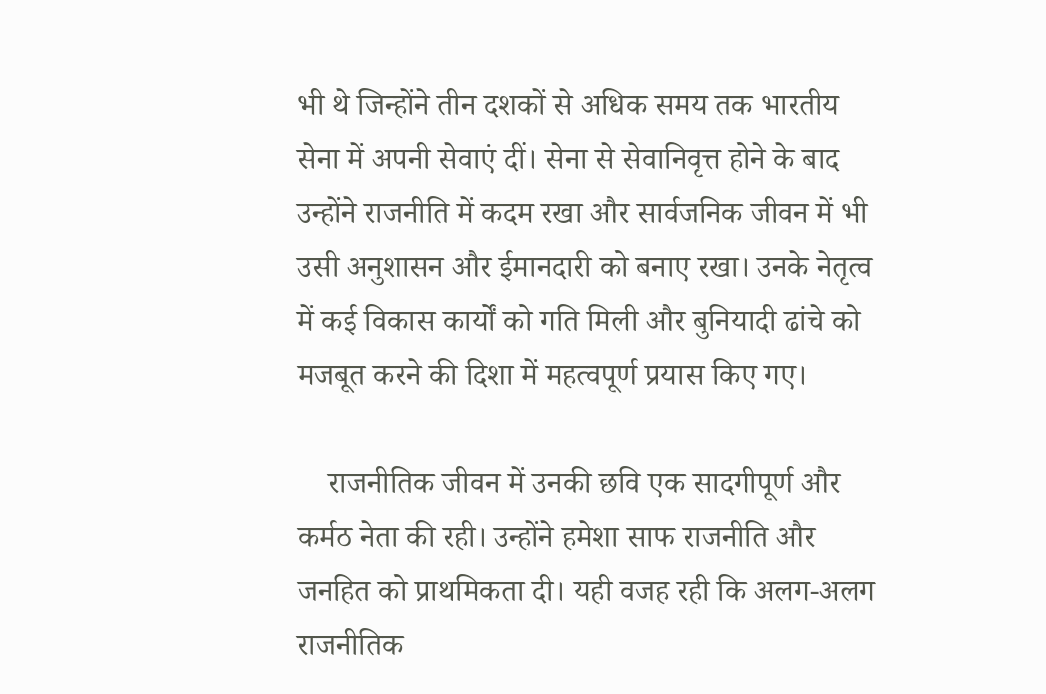भी थे जिन्होंने तीन दशकों से अधिक समय तक भारतीय सेना में अपनी सेवाएं दीं। सेना से सेवानिवृत्त होने के बाद उन्होंने राजनीति में कदम रखा और सार्वजनिक जीवन में भी उसी अनुशासन और ईमानदारी को बनाए रखा। उनके नेतृत्व में कई विकास कार्यों को गति मिली और बुनियादी ढांचे को मजबूत करने की दिशा में महत्वपूर्ण प्रयास किए गए।

    राजनीतिक जीवन में उनकी छवि एक सादगीपूर्ण और कर्मठ नेता की रही। उन्होंने हमेशा साफ राजनीति और जनहित को प्राथमिकता दी। यही वजह रही कि अलग-अलग राजनीतिक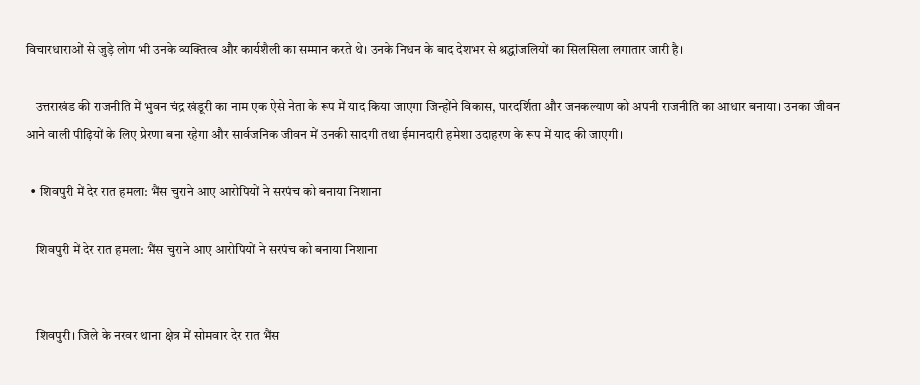विचारधाराओं से जुड़े लोग भी उनके व्यक्तित्व और कार्यशैली का सम्मान करते थे। उनके निधन के बाद देशभर से श्रद्धांजलियों का सिलसिला लगातार जारी है।

    उत्तराखंड की राजनीति में भुवन चंद्र खंडूरी का नाम एक ऐसे नेता के रूप में याद किया जाएगा जिन्होंने विकास, पारदर्शिता और जनकल्याण को अपनी राजनीति का आधार बनाया। उनका जीवन आने वाली पीढ़ियों के लिए प्रेरणा बना रहेगा और सार्वजनिक जीवन में उनकी सादगी तथा ईमानदारी हमेशा उदाहरण के रूप में याद की जाएगी।

  • शिवपुरी में देर रात हमला: भैंस चुराने आए आरोपियों ने सरपंच को बनाया निशाना

    शिवपुरी में देर रात हमला: भैंस चुराने आए आरोपियों ने सरपंच को बनाया निशाना


    शिवपुरी। जिले के नरवर थाना क्षेत्र में सोमवार देर रात भैंस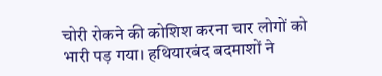चोरी रोकने की कोशिश करना चार लोगों को भारी पड़ गया। हथियारबंद बदमाशों ने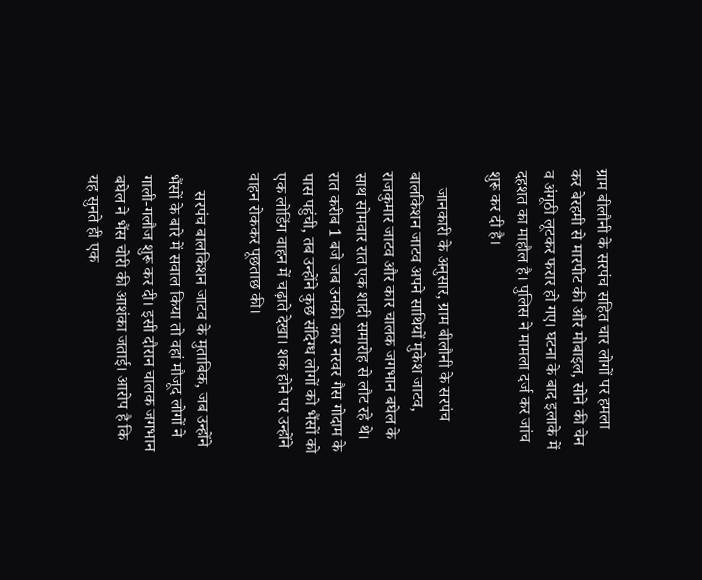ग्राम बीलौनी के सरपंच सहित चार लोगों पर हमला कर बेरहमी से मारपीट की और मोबाइल, सोने की चेन व अंगूठी लूटकर फरार हो गए। घटना के बाद इलाके में दहशत का माहौल है। पुलिस ने मामला दर्ज कर जांच शुरू कर दी है।

    जानकारी के अनुसार, ग्राम बीलौनी के सरपंच बालकिशन जाटव अपने साथियों मुकेश जाटव, राजकुमार जाटव और कार चालक जगभान बघेल के साथ सोमवार रात एक शादी समारोह से लौट रहे थे। रात करीब 1 बजे जब उनकी कार नरवर गैस गोदाम के पास पहुंची, तब उन्होंने कुछ संदिग्ध लोगों को भैंसों को एक लोडिंग वाहन में चढ़ाते देखा। शक होने पर उन्होंने वाहन रोककर पूछताछ की।

    सरपंच बालकिशन जाटव के मुताबिक, जब उन्होंने भैंसों के बारे में सवाल किया तो वहां मौजूद लोगों ने गाली-गलौज शुरू कर दी। इसी दौरान चालक जगभान बघेल ने भैंस चोरी की आशंका जताई। आरोप है कि यह सुनते ही एक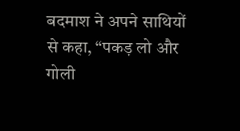बदमाश ने अपने साथियों से कहा, “पकड़ लो और गोली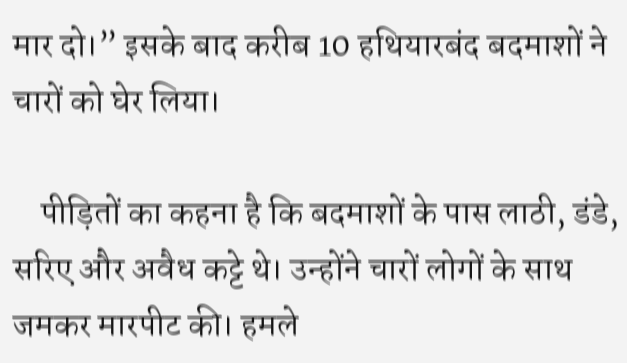मार दो।” इसके बाद करीब 10 हथियारबंद बदमाशों ने चारों को घेर लिया।

    पीड़ितों का कहना है कि बदमाशों के पास लाठी, डंडे, सरिए और अवैध कट्टे थे। उन्होंने चारों लोगों के साथ जमकर मारपीट की। हमले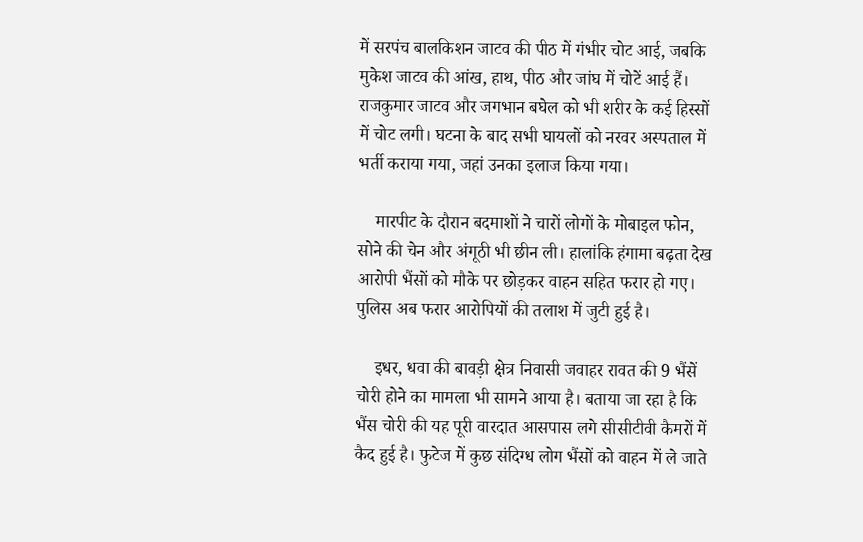में सरपंच बालकिशन जाटव की पीठ में गंभीर चोट आई, जबकि मुकेश जाटव की आंख, हाथ, पीठ और जांघ में चोटें आई हैं। राजकुमार जाटव और जगभान बघेल को भी शरीर के कई हिस्सों में चोट लगी। घटना के बाद सभी घायलों को नरवर अस्पताल में भर्ती कराया गया, जहां उनका इलाज किया गया।

    मारपीट के दौरान बदमाशों ने चारों लोगों के मोबाइल फोन, सोने की चेन और अंगूठी भी छीन ली। हालांकि हंगामा बढ़ता देख आरोपी भैंसों को मौके पर छोड़कर वाहन सहित फरार हो गए। पुलिस अब फरार आरोपियों की तलाश में जुटी हुई है।

    इधर, धवा की बावड़ी क्षेत्र निवासी जवाहर रावत की 9 भैंसें चोरी होने का मामला भी सामने आया है। बताया जा रहा है कि भैंस चोरी की यह पूरी वारदात आसपास लगे सीसीटीवी कैमरों में कैद हुई है। फुटेज में कुछ संदिग्ध लोग भैंसों को वाहन में ले जाते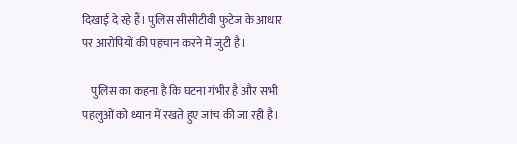दिखाई दे रहे हैं। पुलिस सीसीटीवी फुटेज के आधार पर आरोपियों की पहचान करने में जुटी है।

    पुलिस का कहना है कि घटना गंभीर है और सभी पहलुओं को ध्यान में रखते हुए जांच की जा रही है।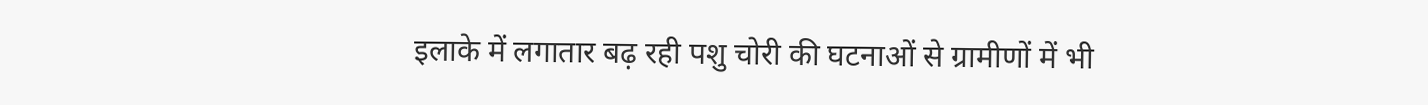इलाके में लगातार बढ़ रही पशु चोरी की घटनाओं से ग्रामीणों में भी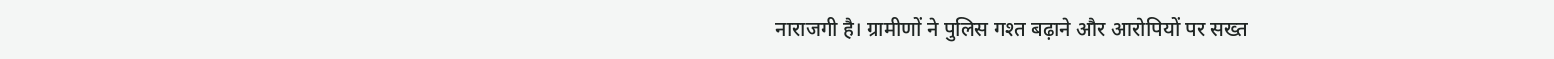नाराजगी है। ग्रामीणों ने पुलिस गश्त बढ़ाने और आरोपियों पर सख्त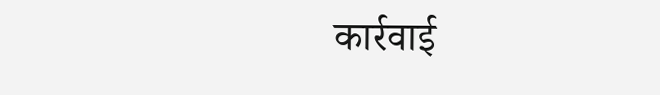कार्रवाई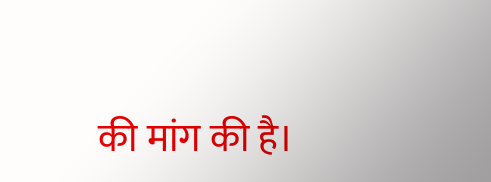की मांग की है।